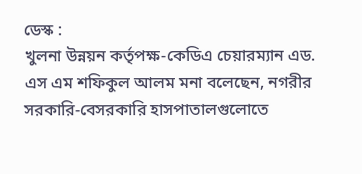ডেস্ক :
খুলনা উন্নয়ন কর্তৃপক্ষ-কেডিএ চেয়ারম্যান এড. এস এম শফিকুল আলম মনা বলেছেন, নগরীর সরকারি-বেসরকারি হাসপাতালগুলোতে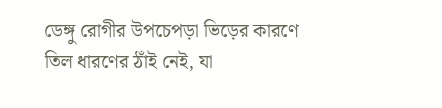ডেঙ্গু রোগীর উপচেপড়া ভিড়ের কারণে তিল ধারণের ঠাঁই নেই, যা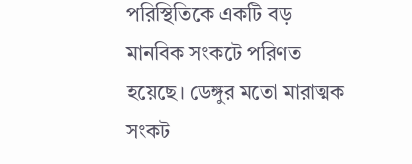পরিস্থিতিকে একটি বড় মানবিক সংকটে পরিণত হয়েছে। ডেঙ্গুর মতো মারাত্মক সংকট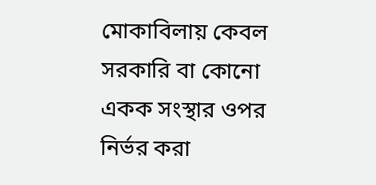মোকাবিলায় কেবল সরকারি বা কোনো একক সংস্থার ওপর নির্ভর করা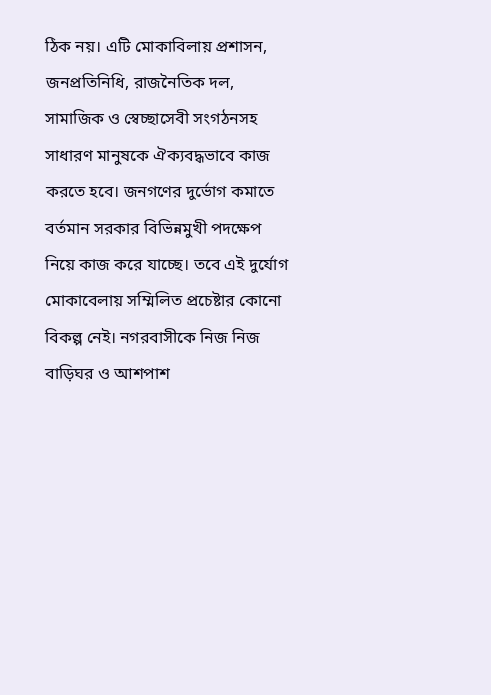ঠিক নয়। এটি মোকাবিলায় প্রশাসন, জনপ্রতিনিধি, রাজনৈতিক দল, সামাজিক ও স্বেচ্ছাসেবী সংগঠনসহ সাধারণ মানুষকে ঐক্যবদ্ধভাবে কাজ করতে হবে। জনগণের দুর্ভোগ কমাতে বর্তমান সরকার বিভিন্নমুখী পদক্ষেপ নিয়ে কাজ করে যাচ্ছে। তবে এই দুর্যোগ মোকাবেলায় সম্মিলিত প্রচেষ্টার কোনো বিকল্প নেই। নগরবাসীকে নিজ নিজ বাড়িঘর ও আশপাশ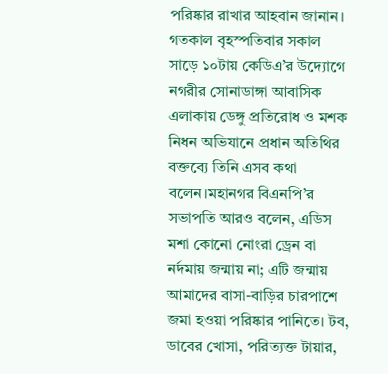পরিষ্কার রাখার আহবান জানান। গতকাল বৃহস্পতিবার সকাল সাড়ে ১০টায় কেডিএ’র উদ্যোগে নগরীর সোনাডাঙ্গা আবাসিক এলাকায় ডেঙ্গু প্রতিরোধ ও মশক নিধন অভিযানে প্রধান অতিথির বক্তব্যে তিনি এসব কথা বলেন।মহানগর বিএনপি’র সভাপতি আরও বলেন, এডিস মশা কোনো নোংরা ড্রেন বা নর্দমায় জন্মায় না; এটি জন্মায় আমাদের বাসা-বাড়ির চারপাশে জমা হওয়া পরিষ্কার পানিতে। টব, ডাবের খোসা, পরিত্যক্ত টায়ার,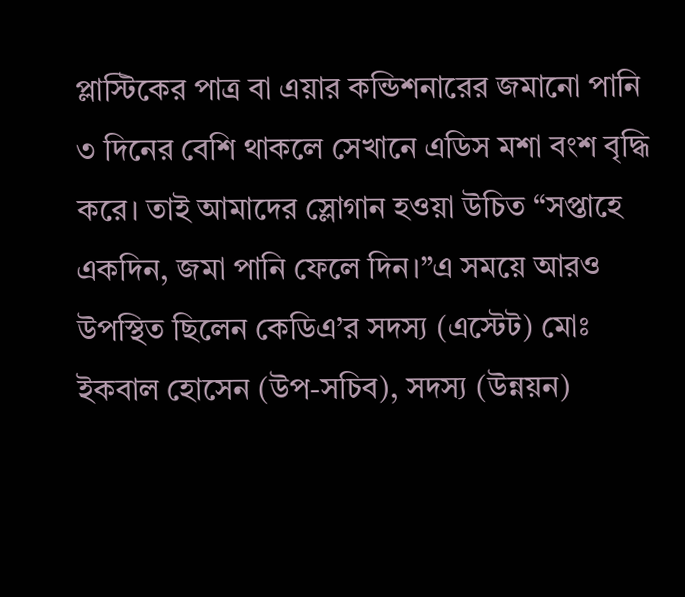প্লাস্টিকের পাত্র বা এয়ার কন্ডিশনারের জমানো পানি ৩ দিনের বেশি থাকলে সেখানে এডিস মশা বংশ বৃদ্ধি করে। তাই আমাদের স্লোগান হওয়া উচিত “সপ্তাহে একদিন, জমা পানি ফেলে দিন।”এ সময়ে আরও উপস্থিত ছিলেন কেডিএ’র সদস্য (এস্টেট) মোঃ ইকবাল হোসেন (উপ-সচিব), সদস্য (উন্নয়ন)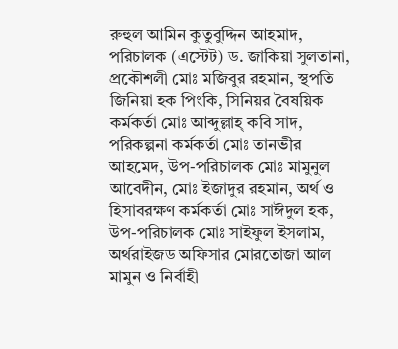রুহুল আমিন কুতুবুদ্দিন আহমাদ, পরিচালক (এস্টেট) ড. জাকিয়া সুলতানা, প্রকৌশলী মোঃ মজিবুর রহমান, স্থপতি জিনিয়া হক পিংকি, সিনিয়র বৈষয়িক কর্মকর্তা মোঃ আব্দুল্লাহ্ কবি সাদ, পরিকল্পনা কর্মকর্তা মোঃ তানভীর আহমেদ, উপ-পরিচালক মোঃ মামুনুল আবেদীন, মোঃ ইজাদুর রহমান, অর্থ ও হিসাবরক্ষণ কর্মকর্তা মোঃ সাঈদুল হক, উপ-পরিচালক মোঃ সাইফুল ইসলাম, অর্থরাইজড অফিসার মোরতোজা আল মামুন ও নির্বাহী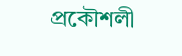প্রকৌশলী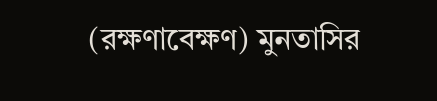(রক্ষণাবেক্ষণ) মুনতাসির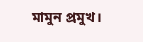মামুন প্রমুখ।